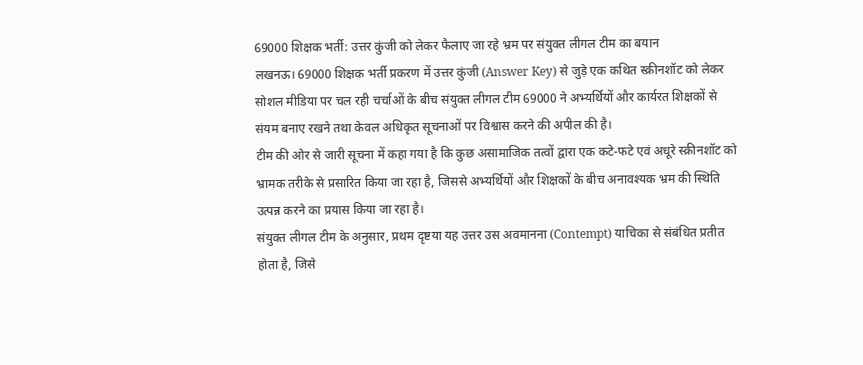69000 शिक्षक भर्ती: उत्तर कुंजी को लेकर फैलाए जा रहे भ्रम पर संयुक्त लीगल टीम का बयान
लखनऊ। 69000 शिक्षक भर्ती प्रकरण में उत्तर कुंजी (Answer Key) से जुड़े एक कथित स्क्रीनशॉट को लेकर सोशल मीडिया पर चल रही चर्चाओं के बीच संयुक्त लीगल टीम 69000 ने अभ्यर्थियों और कार्यरत शिक्षकों से संयम बनाए रखने तथा केवल अधिकृत सूचनाओं पर विश्वास करने की अपील की है।
टीम की ओर से जारी सूचना में कहा गया है कि कुछ असामाजिक तत्वों द्वारा एक कटे-फटे एवं अधूरे स्क्रीनशॉट को भ्रामक तरीके से प्रसारित किया जा रहा है, जिससे अभ्यर्थियों और शिक्षकों के बीच अनावश्यक भ्रम की स्थिति उत्पन्न करने का प्रयास किया जा रहा है।
संयुक्त लीगल टीम के अनुसार, प्रथम दृष्टया यह उत्तर उस अवमानना (Contempt) याचिका से संबंधित प्रतीत होता है, जिसे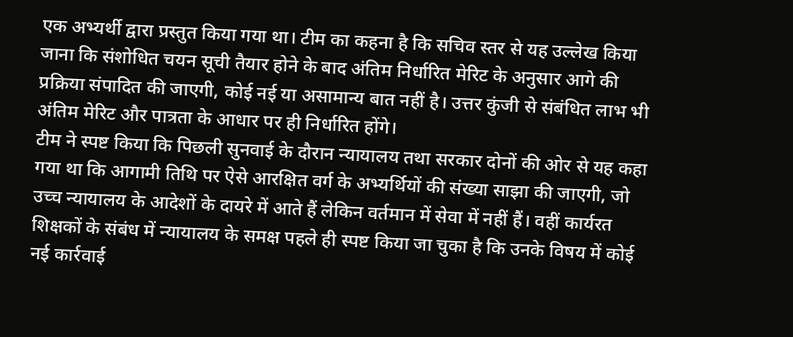एक अभ्यर्थी द्वारा प्रस्तुत किया गया था। टीम का कहना है कि सचिव स्तर से यह उल्लेख किया जाना कि संशोधित चयन सूची तैयार होने के बाद अंतिम निर्धारित मेरिट के अनुसार आगे की प्रक्रिया संपादित की जाएगी, कोई नई या असामान्य बात नहीं है। उत्तर कुंजी से संबंधित लाभ भी अंतिम मेरिट और पात्रता के आधार पर ही निर्धारित होंगे।
टीम ने स्पष्ट किया कि पिछली सुनवाई के दौरान न्यायालय तथा सरकार दोनों की ओर से यह कहा गया था कि आगामी तिथि पर ऐसे आरक्षित वर्ग के अभ्यर्थियों की संख्या साझा की जाएगी, जो उच्च न्यायालय के आदेशों के दायरे में आते हैं लेकिन वर्तमान में सेवा में नहीं हैं। वहीं कार्यरत शिक्षकों के संबंध में न्यायालय के समक्ष पहले ही स्पष्ट किया जा चुका है कि उनके विषय में कोई नई कार्रवाई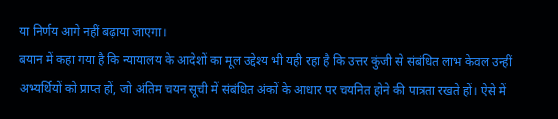या निर्णय आगे नहीं बढ़ाया जाएगा।
बयान में कहा गया है कि न्यायालय के आदेशों का मूल उद्देश्य भी यही रहा है कि उत्तर कुंजी से संबंधित लाभ केवल उन्हीं अभ्यर्थियों को प्राप्त हों, जो अंतिम चयन सूची में संबंधित अंकों के आधार पर चयनित होने की पात्रता रखते हों। ऐसे में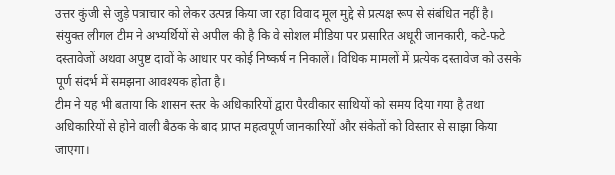उत्तर कुंजी से जुड़े पत्राचार को लेकर उत्पन्न किया जा रहा विवाद मूल मुद्दे से प्रत्यक्ष रूप से संबंधित नहीं है।
संयुक्त लीगल टीम ने अभ्यर्थियों से अपील की है कि वे सोशल मीडिया पर प्रसारित अधूरी जानकारी, कटे-फटे दस्तावेजों अथवा अपुष्ट दावों के आधार पर कोई निष्कर्ष न निकालें। विधिक मामलों में प्रत्येक दस्तावेज को उसके पूर्ण संदर्भ में समझना आवश्यक होता है।
टीम ने यह भी बताया कि शासन स्तर के अधिकारियों द्वारा पैरवीकार साथियों को समय दिया गया है तथा अधिकारियों से होने वाली बैठक के बाद प्राप्त महत्वपूर्ण जानकारियों और संकेतों को विस्तार से साझा किया जाएगा।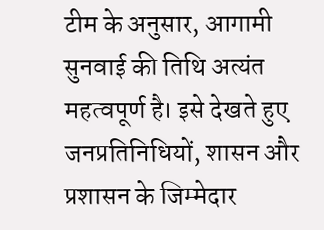टीम के अनुसार, आगामी सुनवाई की तिथि अत्यंत महत्वपूर्ण है। इसे देखते हुए जनप्रतिनिधियों, शासन और प्रशासन के जिम्मेदार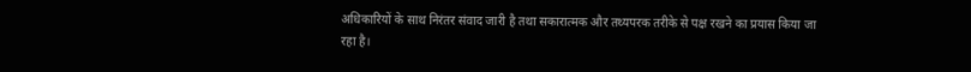अधिकारियों के साथ निरंतर संवाद जारी है तथा सकारात्मक और तथ्यपरक तरीके से पक्ष रखने का प्रयास किया जा रहा है।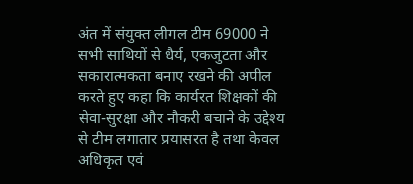अंत में संयुक्त लीगल टीम 69000 ने सभी साथियों से धैर्य, एकजुटता और सकारात्मकता बनाए रखने की अपील करते हुए कहा कि कार्यरत शिक्षकों की सेवा-सुरक्षा और नौकरी बचाने के उद्देश्य से टीम लगातार प्रयासरत है तथा केवल अधिकृत एवं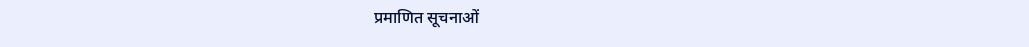प्रमाणित सूचनाओं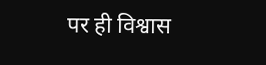पर ही विश्वास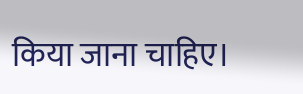किया जाना चाहिए।